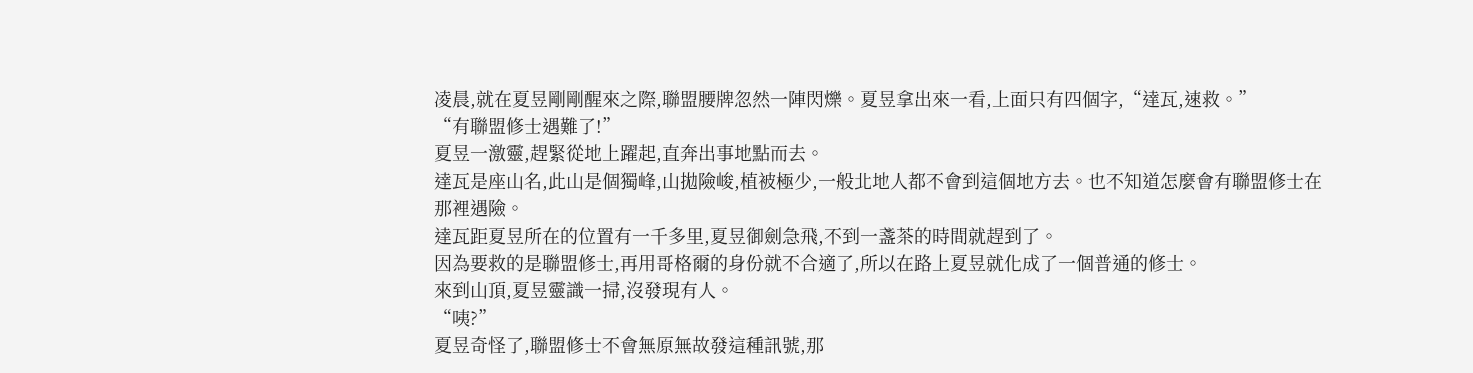凌晨,就在夏昱剛剛醒來之際,聯盟腰牌忽然一陣閃爍。夏昱拿出來一看,上面只有四個字,“達瓦,速救。”
“有聯盟修士遇難了!”
夏昱一激靈,趕緊從地上躍起,直奔出事地點而去。
達瓦是座山名,此山是個獨峰,山拋險峻,植被極少,一般北地人都不會到這個地方去。也不知道怎麼會有聯盟修士在那裡遇險。
達瓦距夏昱所在的位置有一千多里,夏昱御劍急飛,不到一盞茶的時間就趕到了。
因為要救的是聯盟修士,再用哥格爾的身份就不合適了,所以在路上夏昱就化成了一個普通的修士。
來到山頂,夏昱靈識一掃,沒發現有人。
“咦?”
夏昱奇怪了,聯盟修士不會無原無故發這種訊號,那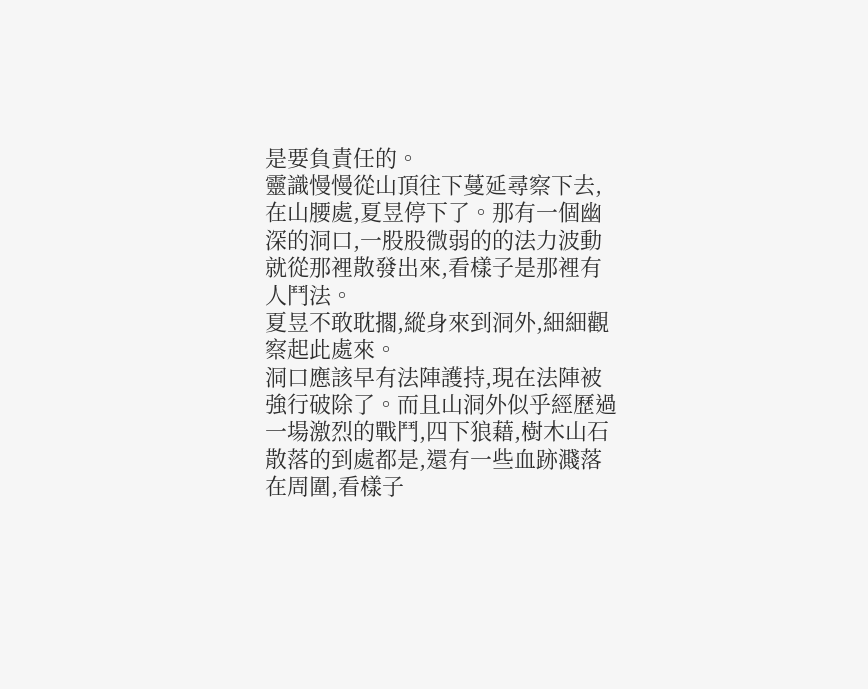是要負責任的。
靈識慢慢從山頂往下蔓延尋察下去,在山腰處,夏昱停下了。那有一個幽深的洞口,一股股微弱的的法力波動就從那裡散發出來,看樣子是那裡有人鬥法。
夏昱不敢耽擱,縱身來到洞外,細細觀察起此處來。
洞口應該早有法陣護持,現在法陣被強行破除了。而且山洞外似乎經歷過一場激烈的戰鬥,四下狼藉,樹木山石散落的到處都是,還有一些血跡濺落在周圍,看樣子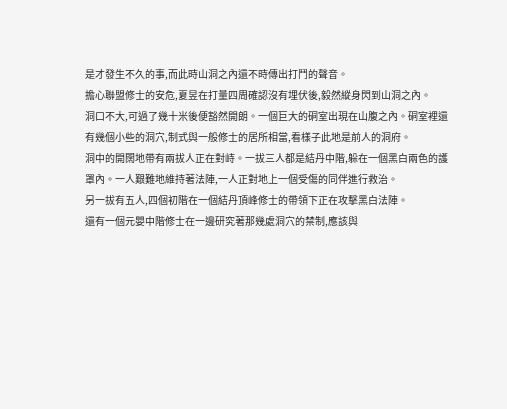是才發生不久的事,而此時山洞之內還不時傳出打鬥的聲音。
擔心聯盟修士的安危,夏昱在打量四周確認沒有埋伏後,毅然縱身閃到山洞之內。
洞口不大,可過了幾十米後便豁然開朗。一個巨大的硐室出現在山腹之內。硐室裡還有幾個小些的洞穴,制式與一般修士的居所相當,看樣子此地是前人的洞府。
洞中的開闊地帶有兩拔人正在對峙。一拔三人都是結丹中階,躲在一個黑白兩色的護罩內。一人艱難地維持著法陣,一人正對地上一個受傷的同伴進行救治。
另一拔有五人,四個初階在一個結丹頂峰修士的帶領下正在攻擊黑白法陣。
還有一個元嬰中階修士在一邊研究著那幾處洞穴的禁制,應該與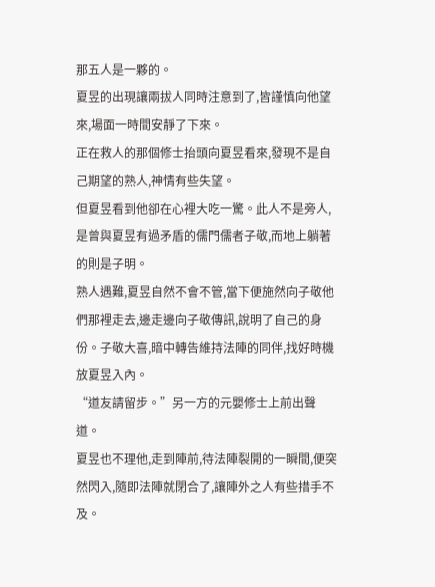那五人是一夥的。
夏昱的出現讓兩拔人同時注意到了,皆謹慎向他望來,場面一時間安靜了下來。
正在救人的那個修士抬頭向夏昱看來,發現不是自己期望的熟人,神情有些失望。
但夏昱看到他卻在心裡大吃一驚。此人不是旁人,是曾與夏昱有過矛盾的儒門儒者子敬,而地上躺著的則是子明。
熟人遇難,夏昱自然不會不管,當下便施然向子敬他們那裡走去,邊走邊向子敬傳訊,說明了自己的身份。子敬大喜,暗中轉告維持法陣的同伴,找好時機放夏昱入內。
“道友請留步。”另一方的元嬰修士上前出聲道。
夏昱也不理他,走到陣前,待法陣裂開的一瞬間,便突然閃入,隨即法陣就閉合了,讓陣外之人有些措手不及。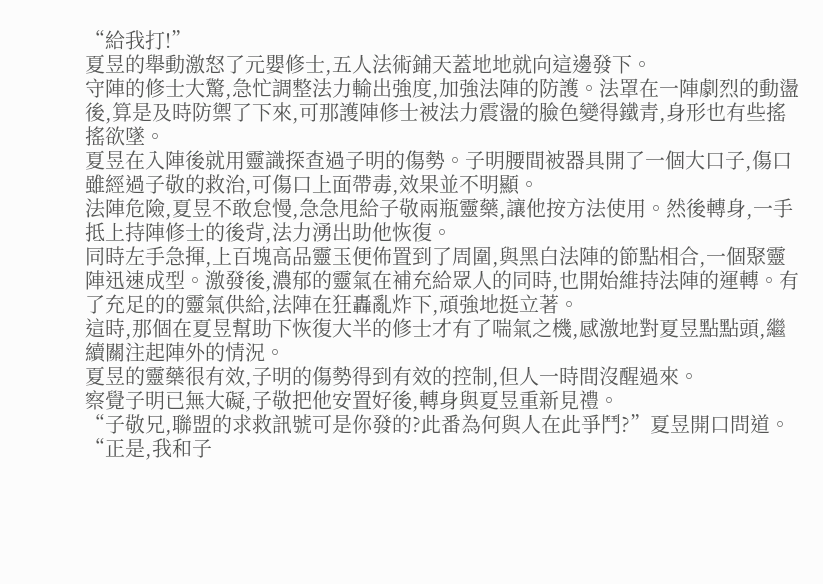“給我打!”
夏昱的舉動激怒了元嬰修士,五人法術鋪天蓋地地就向這邊發下。
守陣的修士大驚,急忙調整法力輸出強度,加強法陣的防護。法罩在一陣劇烈的動盪後,算是及時防禦了下來,可那護陣修士被法力震盪的臉色變得鐵青,身形也有些搖搖欲墜。
夏昱在入陣後就用靈識探查過子明的傷勢。子明腰間被器具開了一個大口子,傷口雖經過子敬的救治,可傷口上面帶毒,效果並不明顯。
法陣危險,夏昱不敢怠慢,急急甩給子敬兩瓶靈藥,讓他按方法使用。然後轉身,一手抵上持陣修士的後背,法力湧出助他恢復。
同時左手急揮,上百塊高品靈玉便佈置到了周圍,與黑白法陣的節點相合,一個聚靈陣迅速成型。激發後,濃郁的靈氣在補充給眾人的同時,也開始維持法陣的運轉。有了充足的的靈氣供給,法陣在狂轟亂炸下,頑強地挺立著。
這時,那個在夏昱幫助下恢復大半的修士才有了喘氣之機,感激地對夏昱點點頭,繼續關注起陣外的情況。
夏昱的靈藥很有效,子明的傷勢得到有效的控制,但人一時間沒醒過來。
察覺子明已無大礙,子敬把他安置好後,轉身與夏昱重新見禮。
“子敬兄,聯盟的求救訊號可是你發的?此番為何與人在此爭鬥?”夏昱開口問道。
“正是,我和子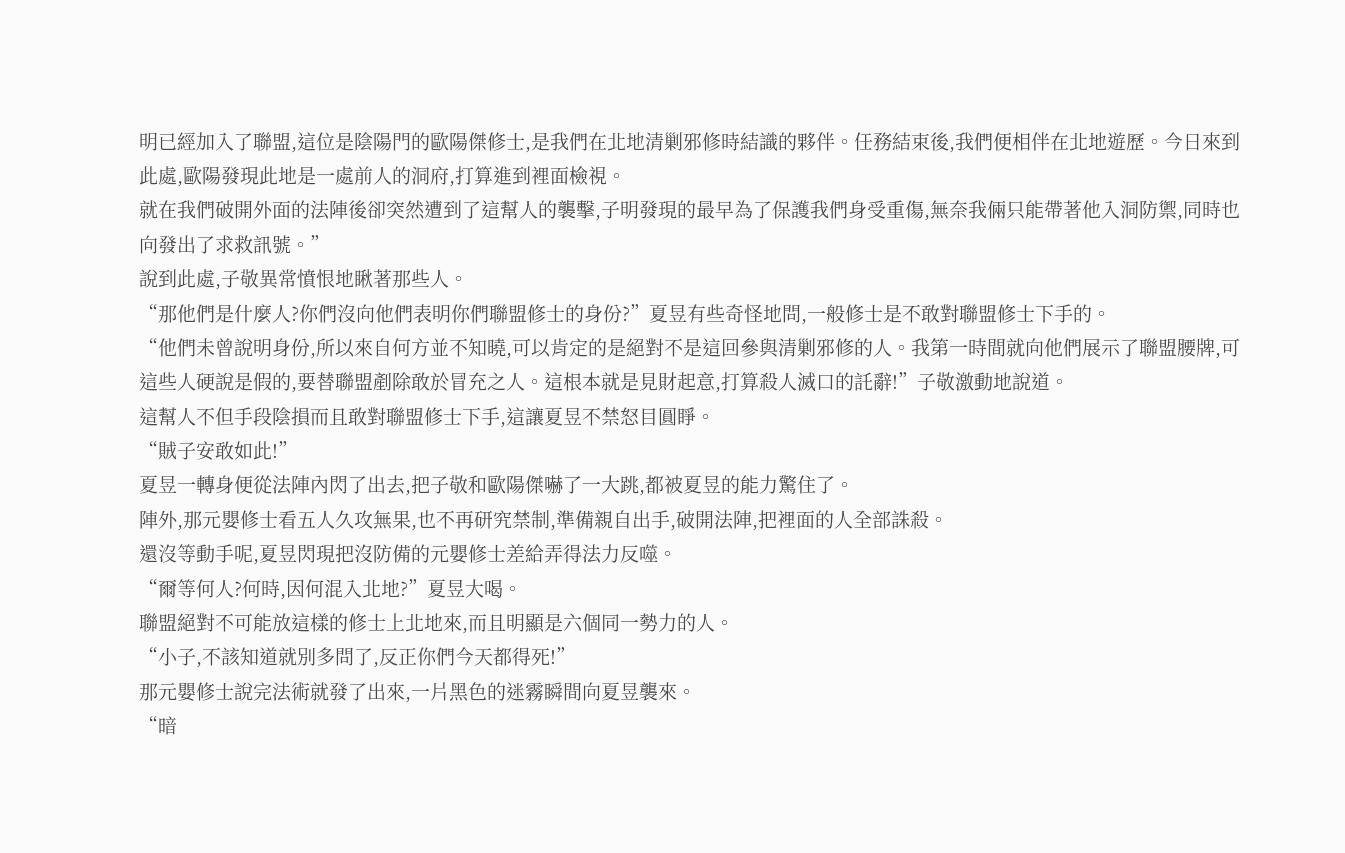明已經加入了聯盟,這位是陰陽門的歐陽傑修士,是我們在北地清剿邪修時結識的夥伴。任務結束後,我們便相伴在北地遊歷。今日來到此處,歐陽發現此地是一處前人的洞府,打算進到裡面檢視。
就在我們破開外面的法陣後卻突然遭到了這幫人的襲擊,子明發現的最早為了保護我們身受重傷,無奈我倆只能帶著他入洞防禦,同時也向發出了求救訊號。”
說到此處,子敬異常憤恨地瞅著那些人。
“那他們是什麼人?你們沒向他們表明你們聯盟修士的身份?”夏昱有些奇怪地問,一般修士是不敢對聯盟修士下手的。
“他們未曾說明身份,所以來自何方並不知曉,可以肯定的是絕對不是這回參與清剿邪修的人。我第一時間就向他們展示了聯盟腰牌,可這些人硬說是假的,要替聯盟剷除敢於冒充之人。這根本就是見財起意,打算殺人滅口的託辭!”子敬激動地說道。
這幫人不但手段陰損而且敢對聯盟修士下手,這讓夏昱不禁怒目圓睜。
“賊子安敢如此!”
夏昱一轉身便從法陣內閃了出去,把子敬和歐陽傑嚇了一大跳,都被夏昱的能力驚住了。
陣外,那元嬰修士看五人久攻無果,也不再研究禁制,準備親自出手,破開法陣,把裡面的人全部誅殺。
還沒等動手呢,夏昱閃現把沒防備的元嬰修士差給弄得法力反噬。
“爾等何人?何時,因何混入北地?”夏昱大喝。
聯盟絕對不可能放這樣的修士上北地來,而且明顯是六個同一勢力的人。
“小子,不該知道就別多問了,反正你們今天都得死!”
那元嬰修士說完法術就發了出來,一片黑色的迷霧瞬間向夏昱襲來。
“暗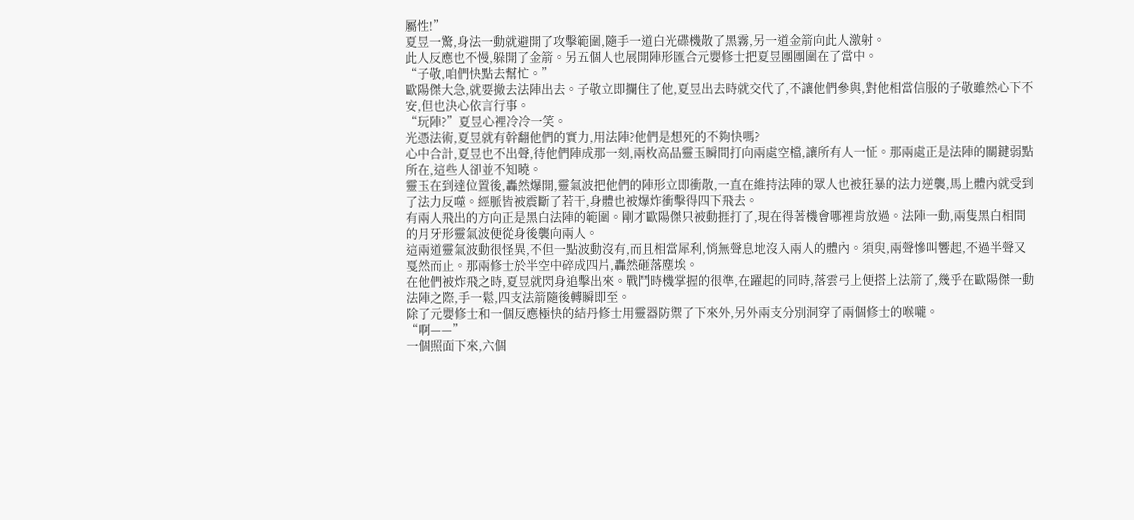屬性!”
夏昱一驚,身法一動就避開了攻擊範圍,隨手一道白光碟機散了黑霧,另一道金箭向此人激射。
此人反應也不慢,躲開了金箭。另五個人也展開陣形匯合元嬰修士把夏昱團團圍在了當中。
“子敬,咱們快點去幫忙。”
歐陽傑大急,就要撤去法陣出去。子敬立即攔住了他,夏昱出去時就交代了,不讓他們參與,對他相當信服的子敬雖然心下不安,但也決心依言行事。
“玩陣?”夏昱心裡冷冷一笑。
光憑法術,夏昱就有幹翻他們的實力,用法陣?他們是想死的不夠快嗎?
心中合計,夏昱也不出聲,待他們陣成那一刻,兩枚高品靈玉瞬間打向兩處空檔,讓所有人一怔。那兩處正是法陣的關鍵弱點所在,這些人卻並不知曉。
靈玉在到達位置後,轟然爆開,靈氣波把他們的陣形立即衝散,一直在維持法陣的眾人也被狂暴的法力逆襲,馬上體內就受到了法力反噬。經脈皆被震斷了若干,身體也被爆炸衝擊得四下飛去。
有兩人飛出的方向正是黑白法陣的範圍。剛才歐陽傑只被動捱打了,現在得著機會哪裡肯放過。法陣一動,兩隻黑白相間的月牙形靈氣波便從身後襲向兩人。
這兩道靈氣波動很怪異,不但一點波動沒有,而且相當犀利,悄無聲息地沒入兩人的體內。須臾,兩聲慘叫響起,不過半聲又戛然而止。那兩修士於半空中碎成四片,轟然砸落塵埃。
在他們被炸飛之時,夏昱就閃身追擊出來。戰鬥時機掌握的很準,在躍起的同時,落雲弓上便搭上法箭了,幾乎在歐陽傑一動法陣之際,手一鬆,四支法箭隨後轉瞬即至。
除了元嬰修士和一個反應極快的結丹修士用靈器防禦了下來外,另外兩支分別洞穿了兩個修士的喉嚨。
“啊——”
一個照面下來,六個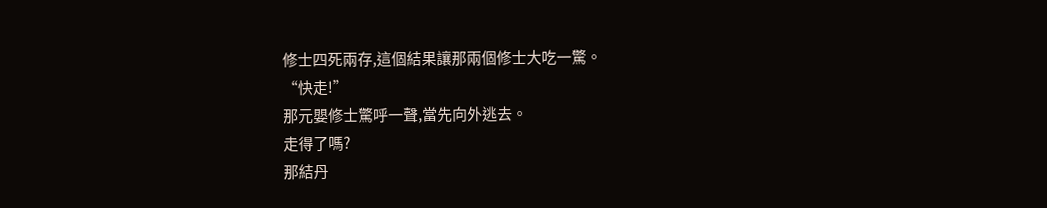修士四死兩存,這個結果讓那兩個修士大吃一驚。
“快走!”
那元嬰修士驚呼一聲,當先向外逃去。
走得了嗎?
那結丹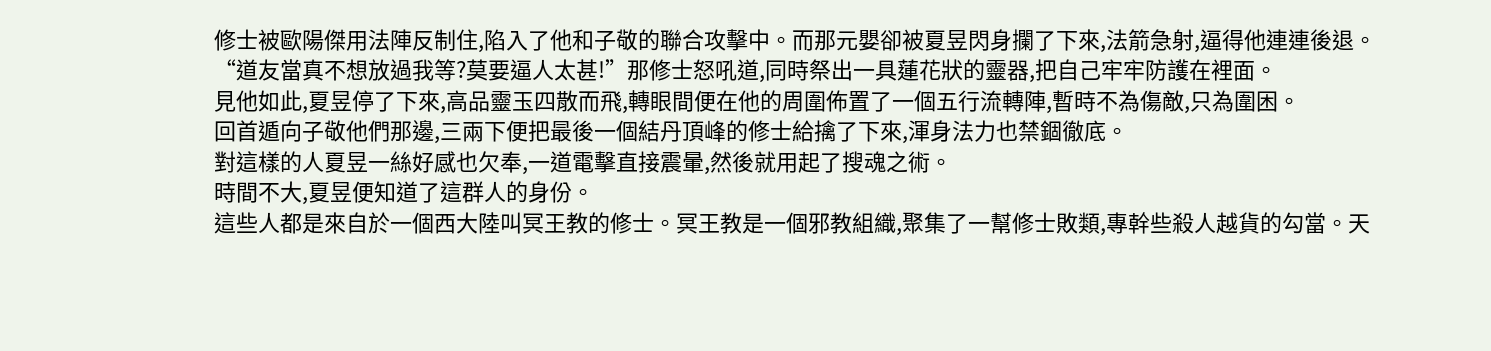修士被歐陽傑用法陣反制住,陷入了他和子敬的聯合攻擊中。而那元嬰卻被夏昱閃身攔了下來,法箭急射,逼得他連連後退。
“道友當真不想放過我等?莫要逼人太甚!”那修士怒吼道,同時祭出一具蓮花狀的靈器,把自己牢牢防護在裡面。
見他如此,夏昱停了下來,高品靈玉四散而飛,轉眼間便在他的周圍佈置了一個五行流轉陣,暫時不為傷敵,只為圍困。
回首遁向子敬他們那邊,三兩下便把最後一個結丹頂峰的修士給擒了下來,渾身法力也禁錮徹底。
對這樣的人夏昱一絲好感也欠奉,一道電擊直接震暈,然後就用起了搜魂之術。
時間不大,夏昱便知道了這群人的身份。
這些人都是來自於一個西大陸叫冥王教的修士。冥王教是一個邪教組織,聚集了一幫修士敗類,專幹些殺人越貨的勾當。天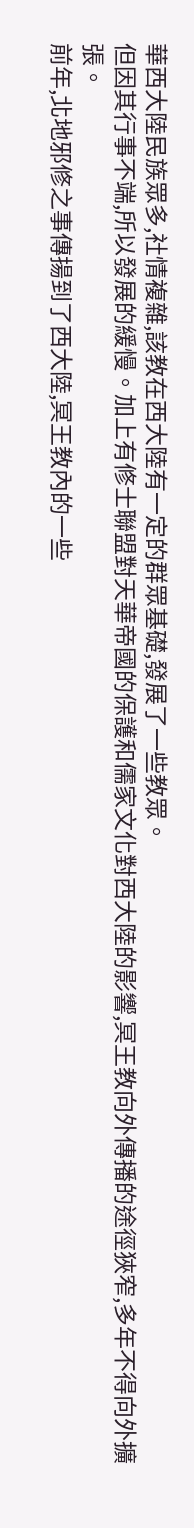華西大陸民族眾多,社情複雜,該教在西大陸有一定的群眾基礎,發展了一些教眾。
但因其行事不端,所以發展的緩慢。加上有修士聯盟對天華帝國的保護和儒家文化對西大陸的影響,冥王教向外傳播的途徑狹窄,多年不得向外擴張。
前年,北地邪修之事傳揚到了西大陸,冥王教內的一些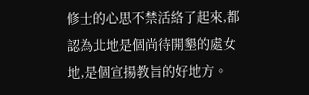修士的心思不禁活絡了起來,都認為北地是個尚待開墾的處女地,是個宣揚教旨的好地方。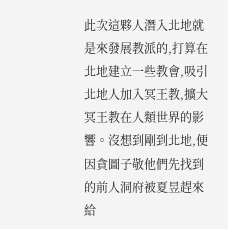此次這夥人潛入北地就是來發展教派的,打算在北地建立一些教會,吸引北地人加入冥王教,擴大冥王教在人類世界的影響。沒想到剛到北地,便因貪圖子敬他們先找到的前人洞府被夏昱趕來給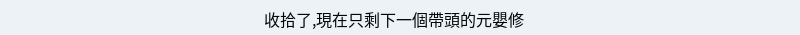收拾了,現在只剩下一個帶頭的元嬰修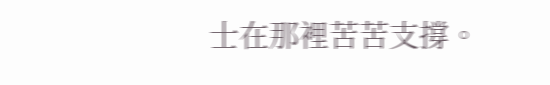士在那裡苦苦支撐。